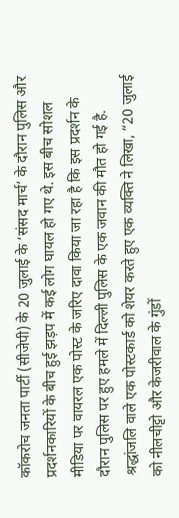कॉकरोच जनता पार्टी (सीजेपी) के 20 जुलाई के ‘संसद मार्च’ के दौरान पुलिस और प्रदर्शनकारियों के बीच हुई झड़प में कई लोग घायल हो गए थे. इस बीच सोशल मीडिया पर वायरल एक पोस्ट के जरिए दावा किया जा रहा है कि इस प्रदर्शन के दौरान पुलिस पर हुए हमले में दिल्ली पुलिस के एक जवान की मौत हो गई है.
श्रद्धांजलि वाले एक पोस्टकार्ड को शेयर करते हुए एक व्यक्ति ने लिखा, “20 जुलाई को नीलचीट्टो और केजरीवाल के गुंडों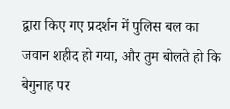द्वारा किए गए प्रदर्शन में पुलिस बल का जवान शहीद हो गया, और तुम बोलते हो कि बेगुनाह पर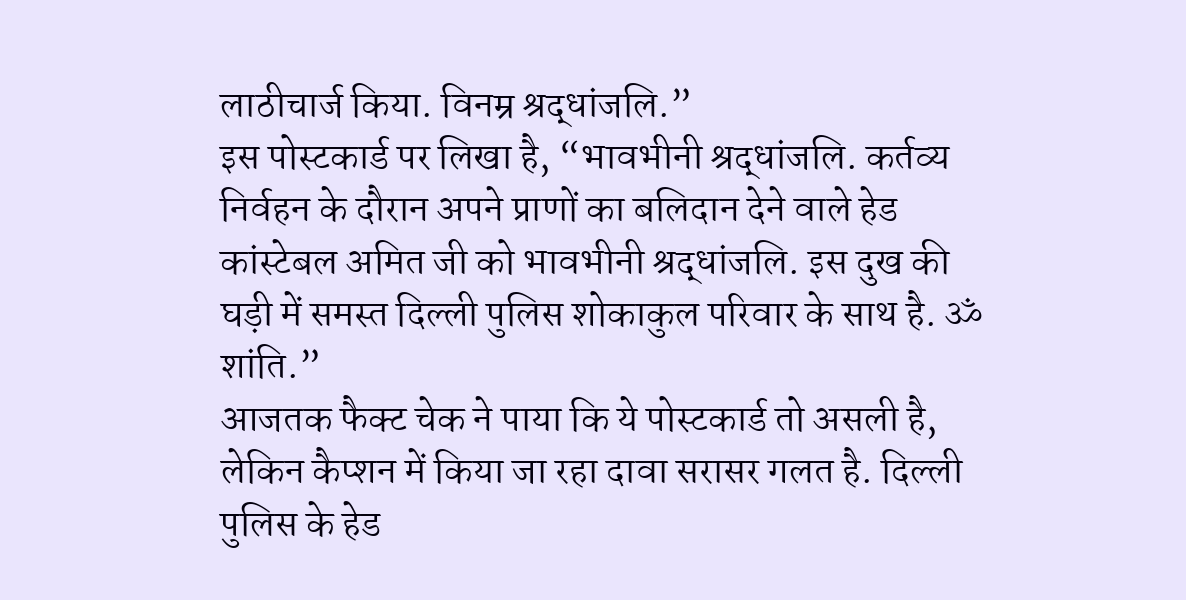लाठीचार्ज किया. विनम्र श्रद्धांजलि.”
इस पोस्टकार्ड पर लिखा है, “भावभीनी श्रद्धांजलि. कर्तव्य निर्वहन के दौरान अपने प्राणों का बलिदान देने वाले हेड कांस्टेबल अमित जी को भावभीनी श्रद्धांजलि. इस दुख की घड़ी में समस्त दिल्ली पुलिस शोकाकुल परिवार के साथ है. ॐ शांति.”
आजतक फैक्ट चेक ने पाया कि ये पोस्टकार्ड तो असली है, लेकिन कैप्शन में किया जा रहा दावा सरासर गलत है. दिल्ली पुलिस के हेड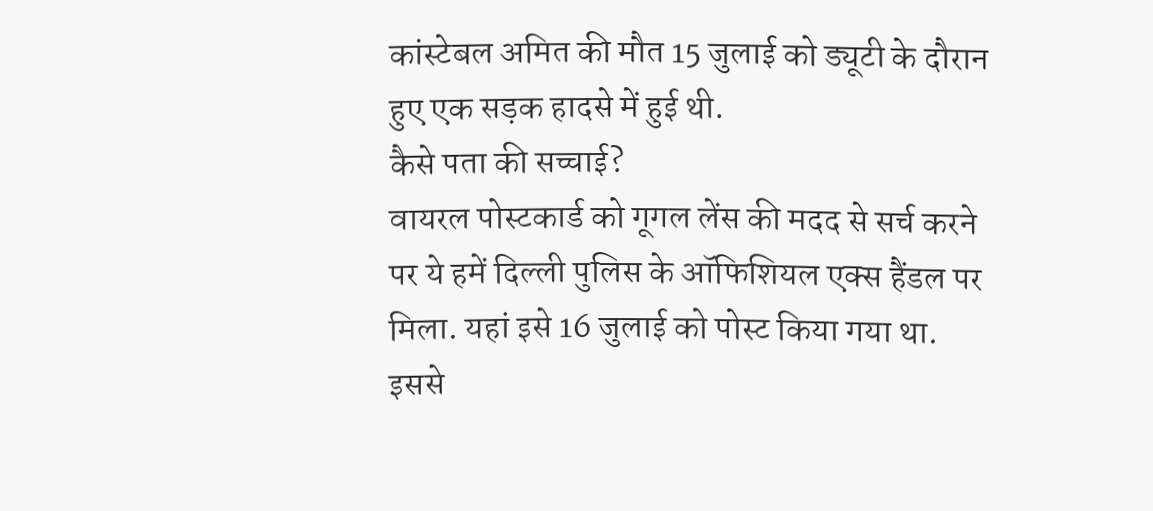कांस्टेबल अमित की मौत 15 जुलाई को ड्यूटी के दौरान हुए एक सड़क हादसे में हुई थी.
कैसे पता की सच्चाई?
वायरल पोस्टकार्ड को गूगल लेंस की मदद से सर्च करने पर ये हमें दिल्ली पुलिस के ऑफिशियल एक्स हैंडल पर मिला. यहां इसे 16 जुलाई को पोस्ट किया गया था. इससे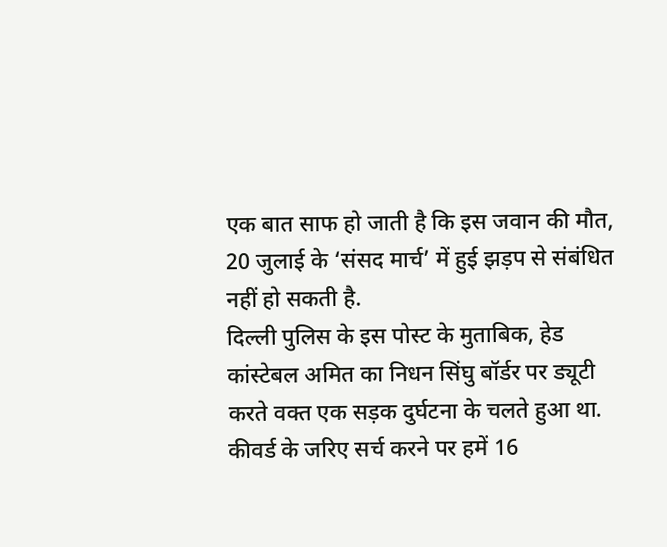एक बात साफ हो जाती है कि इस जवान की मौत, 20 जुलाई के ‘संसद मार्च’ में हुई झड़प से संबंधित नहीं हो सकती है.
दिल्ली पुलिस के इस पोस्ट के मुताबिक, हेड कांस्टेबल अमित का निधन सिंघु बॉर्डर पर ड्यूटी करते वक्त एक सड़क दुर्घटना के चलते हुआ था.
कीवर्ड के जरिए सर्च करने पर हमें 16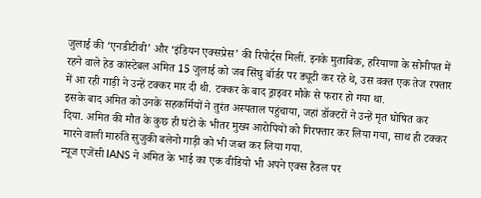जुलाई की ‘एनडीटीवी’ और ‘इंडियन एक्सप्रेस’ की रिपोर्ट्स मिलीं. इनके मुताबिक, हरियाणा के सोनीपत में रहने वाले हेड कांस्टेबल अमित 15 जुलाई को जब सिंघु बॉर्डर पर ड्यूटी कर रहे थे, उस वक्त एक तेज रफ्तार में आ रही गाड़ी ने उन्हें टक्कर मार दी थी. टक्कर के बाद ड्राइवर मौके से फरार हो गया था.
इसके बाद अमित को उनके सहकर्मियों ने तुरंत अस्पताल पहुंचाया, जहां डॉक्टरों ने उन्हें मृत घोषित कर दिया. अमित की मौत के कुछ ही घंटों के भीतर मुख्य आरोपियों को गिरफ्तार कर लिया गया, साथ ही टक्कर मारने वाली मारुति सुजुकी बलेनो गाड़ी को भी जब्त कर लिया गया.
न्यूज एजेंसी IANS ने अमित के भाई का एक वीडियो भी अपने एक्स हैंडल पर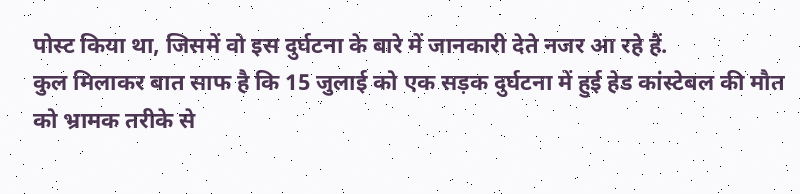पोस्ट किया था, जिसमें वो इस दुर्घटना के बारे में जानकारी देते नजर आ रहे हैं.
कुल मिलाकर बात साफ है कि 15 जुलाई को एक सड़क दुर्घटना में हुई हेड कांस्टेबल की मौत को भ्रामक तरीके से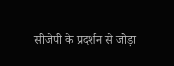सीजेपी के प्रदर्शन से जोड़ा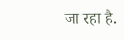जा रहा है.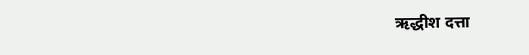ऋद्धीश दत्ता